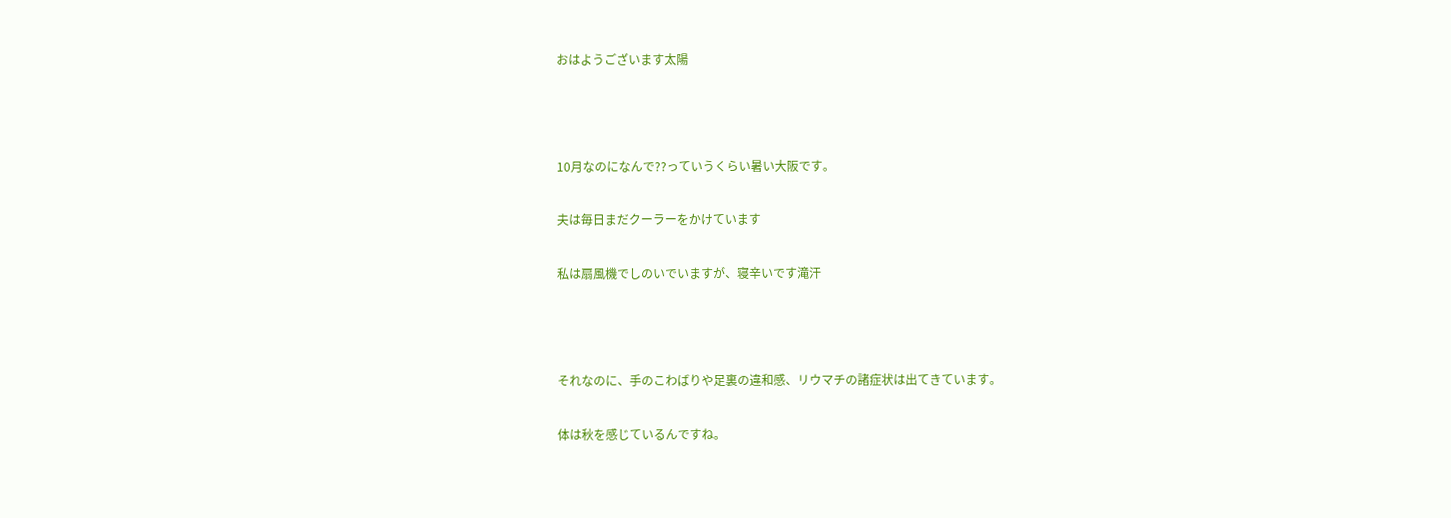おはようございます太陽



10月なのになんで??っていうくらい暑い大阪です。

夫は毎日まだクーラーをかけています

私は扇風機でしのいでいますが、寝辛いです滝汗



それなのに、手のこわばりや足裏の違和感、リウマチの諸症状は出てきています。

体は秋を感じているんですね。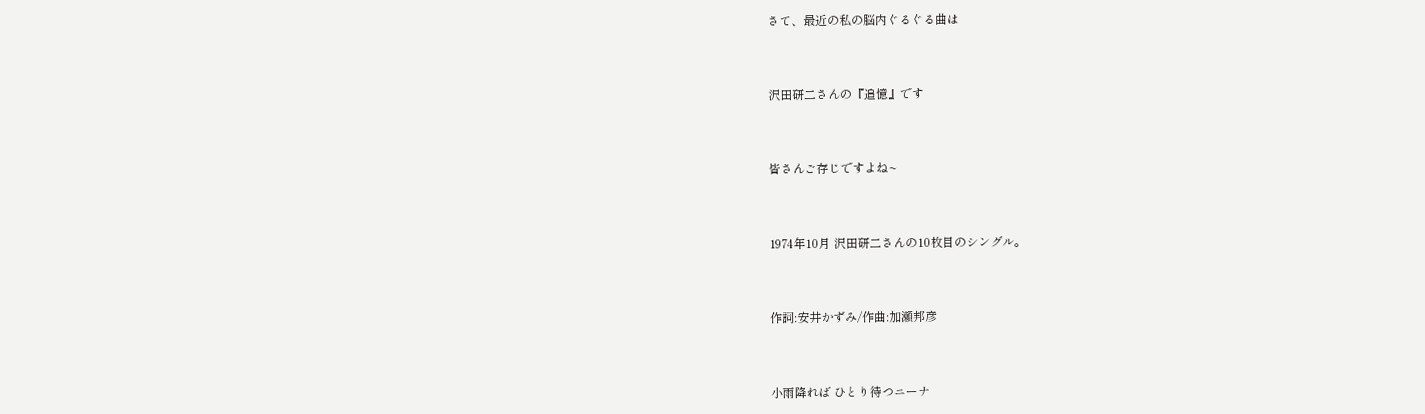さて、最近の私の脳内ぐるぐる曲は



沢田研二さんの『追憶』です



皆さんご存じですよね~



1974年10月 沢田研二さんの10枚目のシングル。



作詞:安井かずみ/作曲:加瀬邦彦



小雨降れば ひとり待つニーナ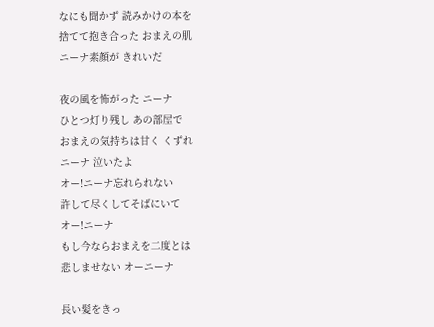なにも聞かず 読みかけの本を
捨てて抱き合った おまえの肌
ニーナ素顔が きれいだ

夜の風を怖がった ニーナ
ひとつ灯り残し あの部屋で
おまえの気持ちは甘く くずれ
ニーナ 泣いたよ
オー!ニーナ忘れられない
許して尽くしてそばにいて
オー!ニーナ
もし今ならおまえを二度とは
悲しませない オーニーナ

長い髪をきっ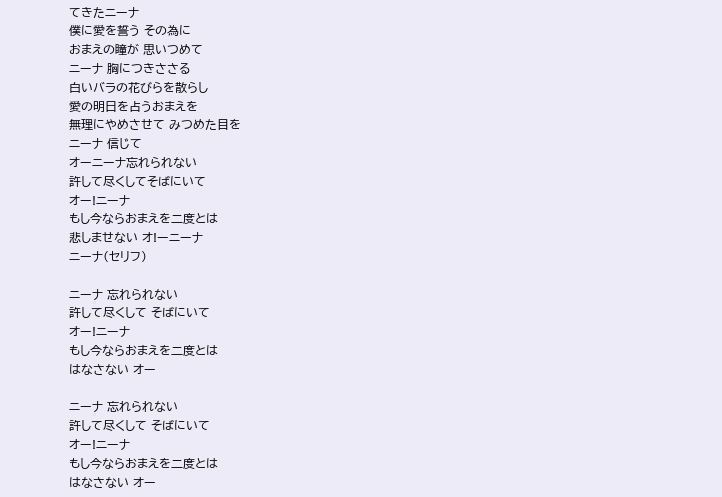てきたニーナ
僕に愛を誓う その為に
おまえの瞳が 思いつめて
ニーナ 胸につきささる
白いバラの花びらを散らし
愛の明日を占うおまえを
無理にやめさせて みつめた目を
ニーナ 信じて
オーニーナ忘れられない
許して尽くしてそばにいて
オー!ニーナ
もし今ならおまえを二度とは
悲しませない オ!ーニーナ
ニーナ(セリフ)

ニーナ 忘れられない
許して尽くして そばにいて
オー!ニーナ
もし今ならおまえを二度とは
はなさない オー

ニーナ 忘れられない
許して尽くして そばにいて
オー!ニーナ
もし今ならおまえを二度とは
はなさない オー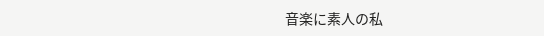音楽に素人の私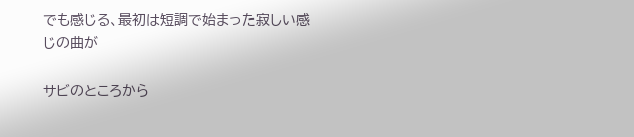でも感じる、最初は短調で始まった寂しい感じの曲が

サビのところから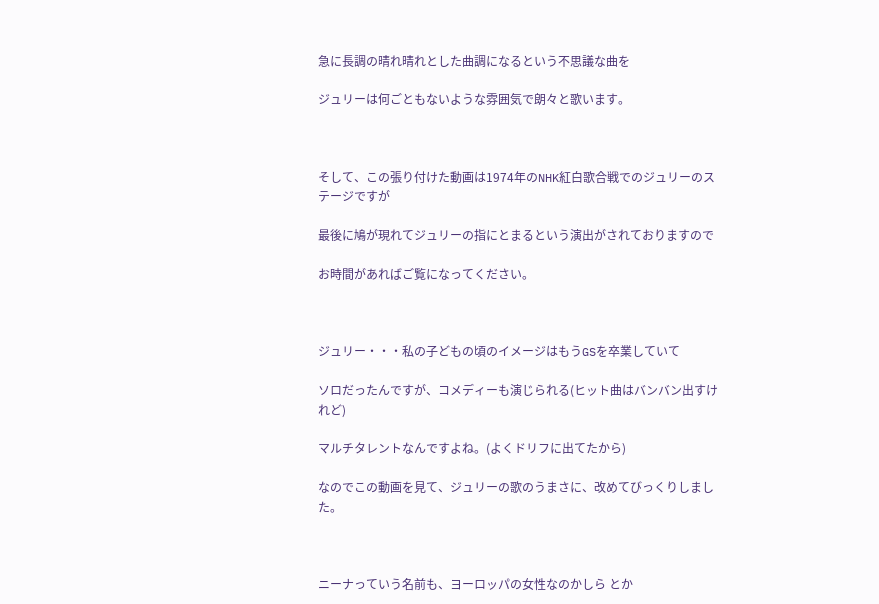急に長調の晴れ晴れとした曲調になるという不思議な曲を

ジュリーは何ごともないような雰囲気で朗々と歌います。



そして、この張り付けた動画は1974年のNHK紅白歌合戦でのジュリーのステージですが

最後に鳩が現れてジュリーの指にとまるという演出がされておりますので

お時間があればご覧になってください。



ジュリー・・・私の子どもの頃のイメージはもうGSを卒業していて

ソロだったんですが、コメディーも演じられる(ヒット曲はバンバン出すけれど)

マルチタレントなんですよね。(よくドリフに出てたから)

なのでこの動画を見て、ジュリーの歌のうまさに、改めてびっくりしました。



ニーナっていう名前も、ヨーロッパの女性なのかしら とか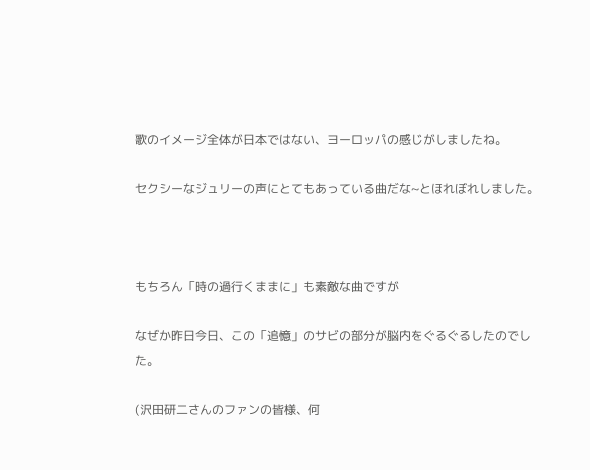歌のイメージ全体が日本ではない、ヨーロッパの感じがしましたね。

セクシーなジュリーの声にとてもあっている曲だな~とほれぼれしました。



もちろん「時の過行くままに」も素敵な曲ですが

なぜか昨日今日、この「追憶」のサビの部分が脳内をぐるぐるしたのでした。

(沢田研二さんのファンの皆様、何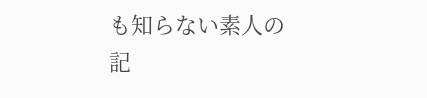も知らない素人の記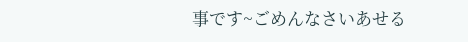事です~ごめんなさいあせる